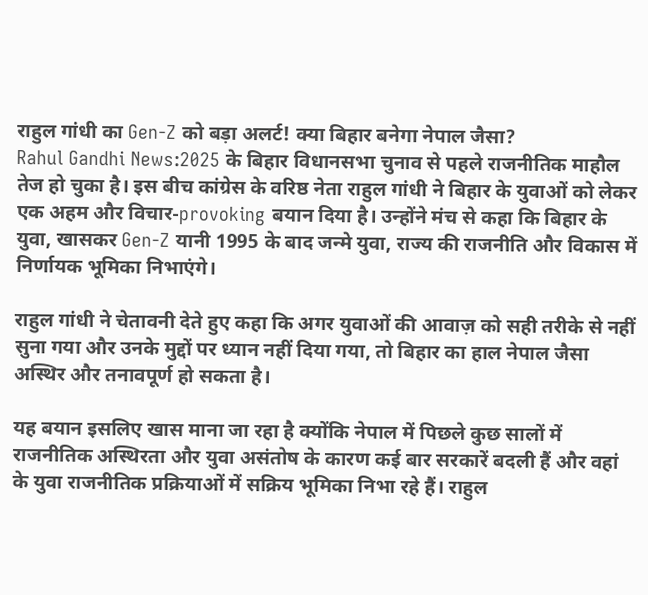राहुल गांधी का Gen-Z को बड़ा अलर्ट! क्या बिहार बनेगा नेपाल जैसा?
Rahul Gandhi News:2025 के बिहार विधानसभा चुनाव से पहले राजनीतिक माहौल तेज हो चुका है। इस बीच कांग्रेस के वरिष्ठ नेता राहुल गांधी ने बिहार के युवाओं को लेकर एक अहम और विचार-provoking बयान दिया है। उन्होंने मंच से कहा कि बिहार के युवा, खासकर Gen-Z यानी 1995 के बाद जन्मे युवा, राज्य की राजनीति और विकास में निर्णायक भूमिका निभाएंगे।

राहुल गांधी ने चेतावनी देते हुए कहा कि अगर युवाओं की आवाज़ को सही तरीके से नहीं सुना गया और उनके मुद्दों पर ध्यान नहीं दिया गया, तो बिहार का हाल नेपाल जैसा अस्थिर और तनावपूर्ण हो सकता है।

यह बयान इसलिए खास माना जा रहा है क्योंकि नेपाल में पिछले कुछ सालों में राजनीतिक अस्थिरता और युवा असंतोष के कारण कई बार सरकारें बदली हैं और वहां के युवा राजनीतिक प्रक्रियाओं में सक्रिय भूमिका निभा रहे हैं। राहुल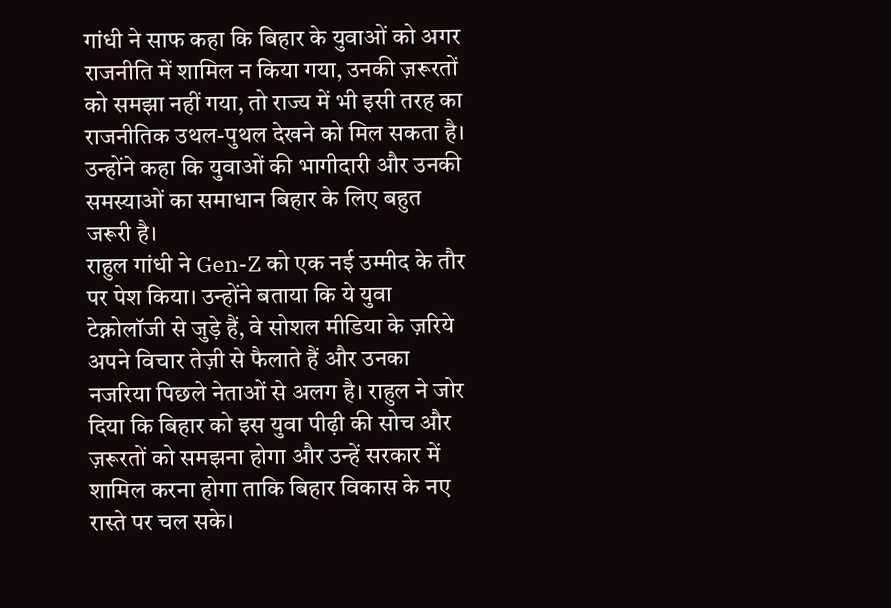गांधी ने साफ कहा कि बिहार के युवाओं को अगर राजनीति में शामिल न किया गया, उनकी ज़रूरतों को समझा नहीं गया, तो राज्य में भी इसी तरह का राजनीतिक उथल-पुथल देखने को मिल सकता है। उन्होंने कहा कि युवाओं की भागीदारी और उनकी समस्याओं का समाधान बिहार के लिए बहुत जरूरी है।
राहुल गांधी ने Gen-Z को एक नई उम्मीद के तौर पर पेश किया। उन्होंने बताया कि ये युवा टेक्नोलॉजी से जुड़े हैं, वे सोशल मीडिया के ज़रिये अपने विचार तेज़ी से फैलाते हैं और उनका नजरिया पिछले नेताओं से अलग है। राहुल ने जोर दिया कि बिहार को इस युवा पीढ़ी की सोच और ज़रूरतों को समझना होगा और उन्हें सरकार में शामिल करना होगा ताकि बिहार विकास के नए रास्ते पर चल सके।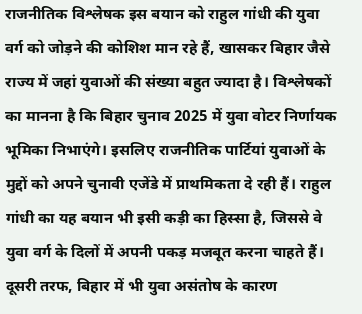राजनीतिक विश्लेषक इस बयान को राहुल गांधी की युवा वर्ग को जोड़ने की कोशिश मान रहे हैं, खासकर बिहार जैसे राज्य में जहां युवाओं की संख्या बहुत ज्यादा है। विश्लेषकों का मानना है कि बिहार चुनाव 2025 में युवा वोटर निर्णायक भूमिका निभाएंगे। इसलिए राजनीतिक पार्टियां युवाओं के मुद्दों को अपने चुनावी एजेंडे में प्राथमिकता दे रही हैं। राहुल गांधी का यह बयान भी इसी कड़ी का हिस्सा है, जिससे वे युवा वर्ग के दिलों में अपनी पकड़ मजबूत करना चाहते हैं।
दूसरी तरफ, बिहार में भी युवा असंतोष के कारण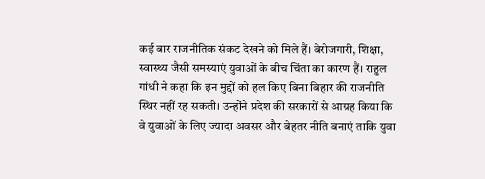कई बार राजनीतिक संकट देखने को मिले हैं। बेरोजगारी, शिक्षा, स्वास्थ्य जैसी समस्याएं युवाओं के बीच चिंता का कारण हैं। राहुल गांधी ने कहा कि इन मुद्दों को हल किए बिना बिहार की राजनीति स्थिर नहीं रह सकती। उन्होंने प्रदेश की सरकारों से आग्रह किया कि वे युवाओं के लिए ज्यादा अवसर और बेहतर नीति बनाएं ताकि युवा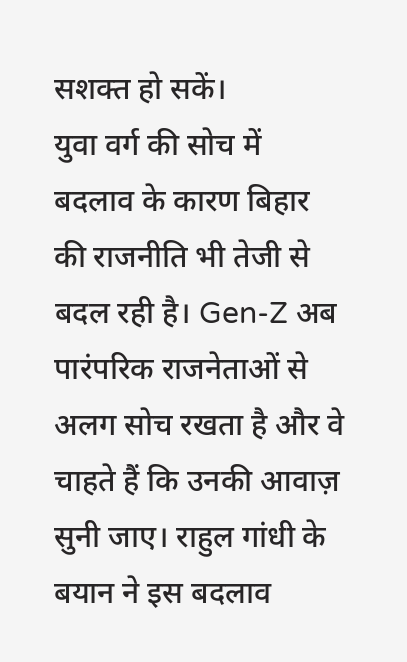सशक्त हो सकें।
युवा वर्ग की सोच में बदलाव के कारण बिहार की राजनीति भी तेजी से बदल रही है। Gen-Z अब पारंपरिक राजनेताओं से अलग सोच रखता है और वे चाहते हैं कि उनकी आवाज़ सुनी जाए। राहुल गांधी के बयान ने इस बदलाव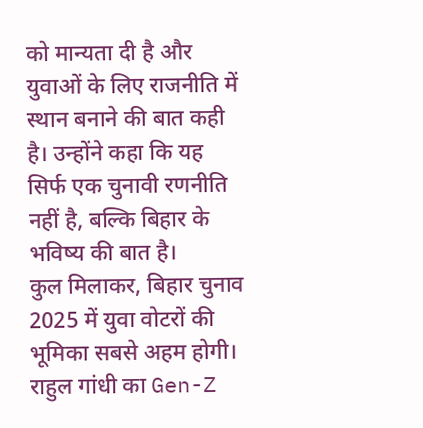को मान्यता दी है और युवाओं के लिए राजनीति में स्थान बनाने की बात कही है। उन्होंने कहा कि यह सिर्फ एक चुनावी रणनीति नहीं है, बल्कि बिहार के भविष्य की बात है।
कुल मिलाकर, बिहार चुनाव 2025 में युवा वोटरों की भूमिका सबसे अहम होगी। राहुल गांधी का Gen-Z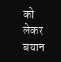को लेकर बयान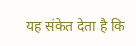यह संकेत देता है कि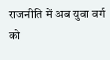राजनीति में अब युवा वर्ग को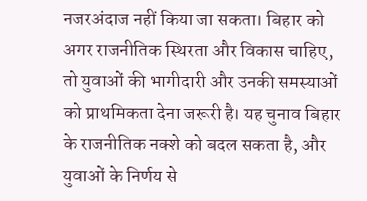नजरअंदाज नहीं किया जा सकता। बिहार को अगर राजनीतिक स्थिरता और विकास चाहिए, तो युवाओं की भागीदारी और उनकी समस्याओं को प्राथमिकता देना जरूरी है। यह चुनाव बिहार के राजनीतिक नक्शे को बदल सकता है, और युवाओं के निर्णय से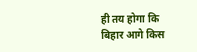ही तय होगा कि बिहार आगे किस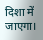दिशा में जाएगा।